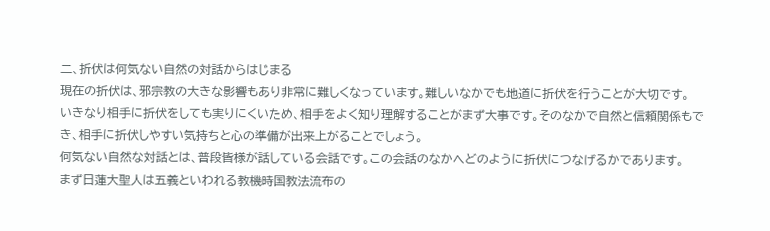二、折伏は何気ない自然の対話からはじまる
現在の折伏は、邪宗教の大きな影響もあり非常に難しくなっています。難しいなかでも地道に折伏を行うことが大切です。
いきなり相手に折伏をしても実りにくいため、相手をよく知り理解することがまず大事です。そのなかで自然と信頼関係もでき、相手に折伏しやすい気持ちと心の準備が出来上がることでしょう。
何気ない自然な対話とは、普段皆様が話している会話です。この会話のなかへどのように折伏につなげるかであります。
まず日蓮大聖人は五義といわれる教機時国教法流布の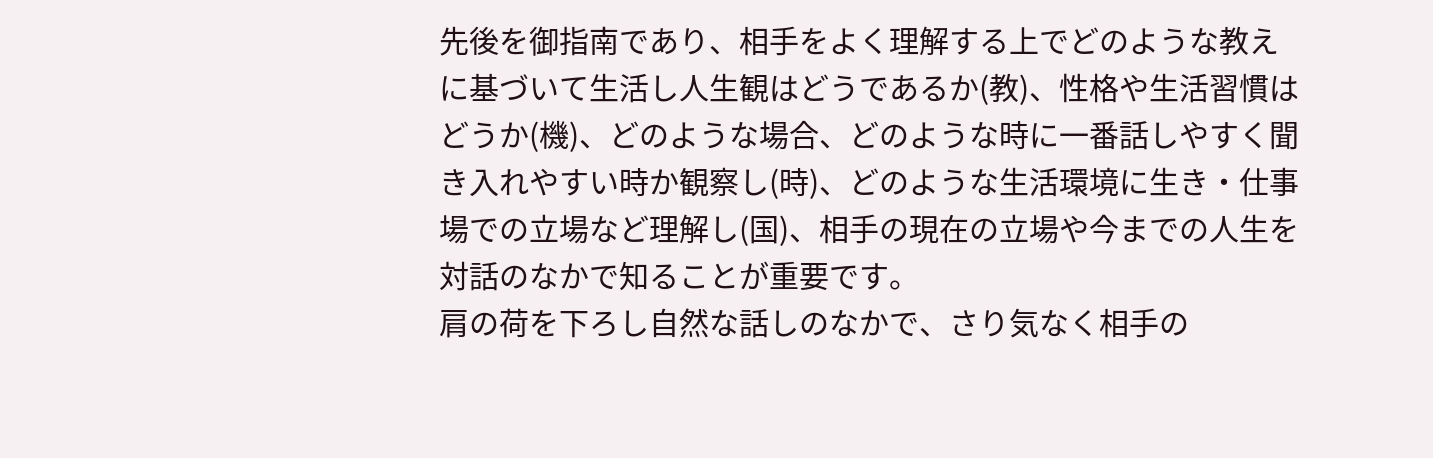先後を御指南であり、相手をよく理解する上でどのような教えに基づいて生活し人生観はどうであるか(教)、性格や生活習慣はどうか(機)、どのような場合、どのような時に一番話しやすく聞き入れやすい時か観察し(時)、どのような生活環境に生き・仕事場での立場など理解し(国)、相手の現在の立場や今までの人生を対話のなかで知ることが重要です。
肩の荷を下ろし自然な話しのなかで、さり気なく相手の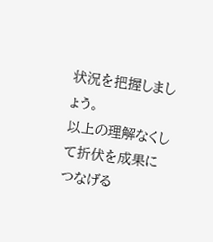状況を把握しましょう。
以上の理解なくして折伏を成果につなげる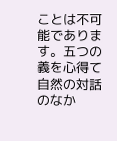ことは不可能であります。五つの義を心得て自然の対話のなか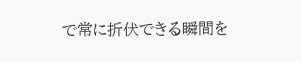で常に折伏できる瞬間を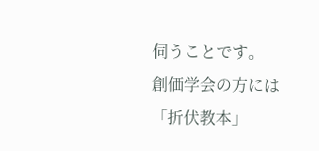伺うことです。
創価学会の方には「折伏教本」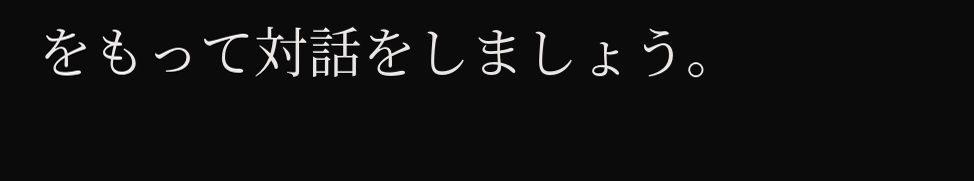をもって対話をしましょう。